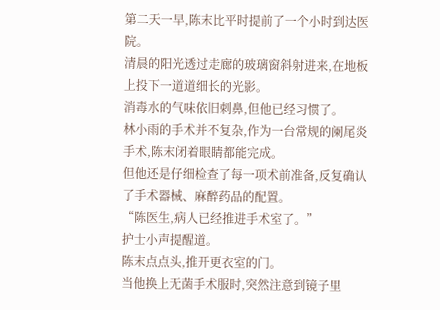第二天一早,陈末比平时提前了一个小时到达医院。
清晨的阳光透过走廊的玻璃窗斜射进来,在地板上投下一道道细长的光影。
消毒水的气味依旧刺鼻,但他已经习惯了。
林小雨的手术并不复杂,作为一台常规的阑尾炎手术,陈末闭着眼睛都能完成。
但他还是仔细检查了每一项术前准备,反复确认了手术器械、麻醉药品的配置。
“陈医生,病人已经推进手术室了。”
护士小声提醒道。
陈末点点头,推开更衣室的门。
当他换上无菌手术服时,突然注意到镜子里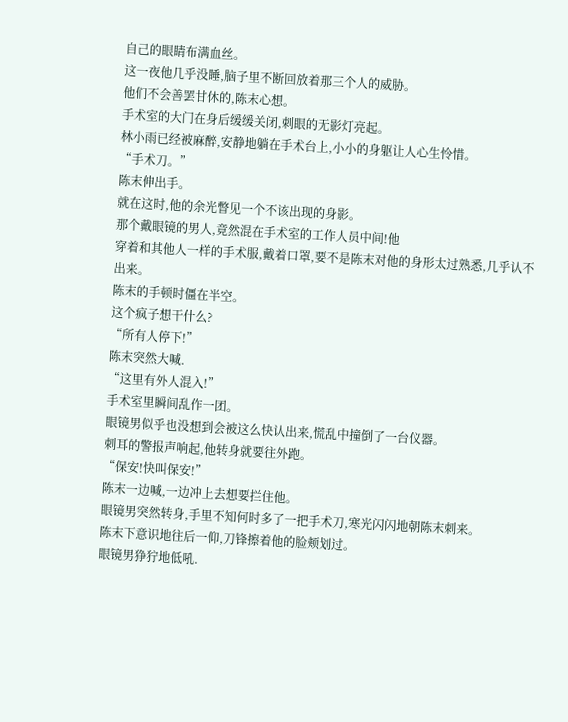自己的眼睛布满血丝。
这一夜他几乎没睡,脑子里不断回放着那三个人的威胁。
他们不会善罢甘休的,陈末心想。
手术室的大门在身后缓缓关闭,刺眼的无影灯亮起。
林小雨已经被麻醉,安静地躺在手术台上,小小的身躯让人心生怜惜。
“手术刀。”
陈末伸出手。
就在这时,他的余光瞥见一个不该出现的身影。
那个戴眼镜的男人,竟然混在手术室的工作人员中间!他
穿着和其他人一样的手术服,戴着口罩,要不是陈末对他的身形太过熟悉,几乎认不出来。
陈末的手顿时僵在半空。
这个疯子想干什么?
“所有人停下!”
陈末突然大喊.
“这里有外人混入!”
手术室里瞬间乱作一团。
眼镜男似乎也没想到会被这么快认出来,慌乱中撞倒了一台仪器。
刺耳的警报声响起,他转身就要往外跑。
“保安!快叫保安!”
陈末一边喊,一边冲上去想要拦住他。
眼镜男突然转身,手里不知何时多了一把手术刀,寒光闪闪地朝陈末刺来。
陈末下意识地往后一仰,刀锋擦着他的脸颊划过。
眼镜男狰狞地低吼.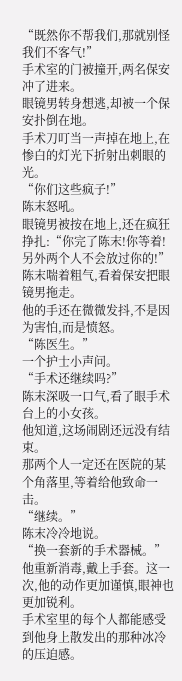“既然你不帮我们,那就别怪我们不客气!”
手术室的门被撞开,两名保安冲了进来。
眼镜男转身想逃,却被一个保安扑倒在地。
手术刀叮当一声掉在地上,在惨白的灯光下折射出刺眼的光。
“你们这些疯子!”
陈末怒吼。
眼镜男被按在地上,还在疯狂挣扎:“你完了陈末!你等着!另外两个人不会放过你的!”
陈末喘着粗气,看着保安把眼镜男拖走。
他的手还在微微发抖,不是因为害怕,而是愤怒。
“陈医生。”
一个护士小声问。
“手术还继续吗?”
陈末深吸一口气,看了眼手术台上的小女孩。
他知道,这场闹剧还远没有结束。
那两个人一定还在医院的某个角落里,等着给他致命一击。
“继续。”
陈末冷冷地说。
“换一套新的手术器械。”
他重新消毒,戴上手套。这一次,他的动作更加谨慎,眼神也更加锐利。
手术室里的每个人都能感受到他身上散发出的那种冰冷的压迫感。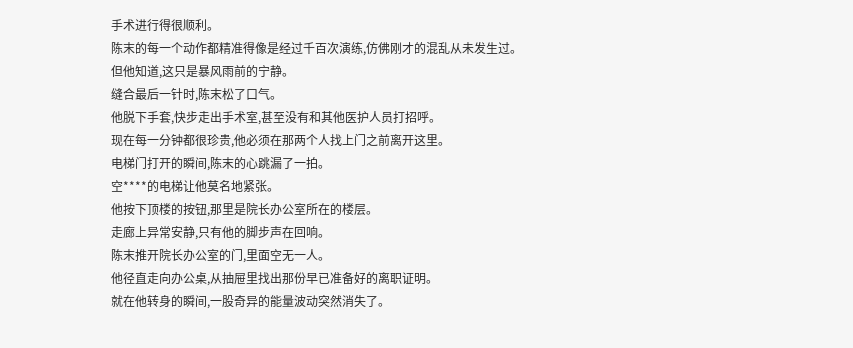手术进行得很顺利。
陈末的每一个动作都精准得像是经过千百次演练,仿佛刚才的混乱从未发生过。
但他知道,这只是暴风雨前的宁静。
缝合最后一针时,陈末松了口气。
他脱下手套,快步走出手术室,甚至没有和其他医护人员打招呼。
现在每一分钟都很珍贵,他必须在那两个人找上门之前离开这里。
电梯门打开的瞬间,陈末的心跳漏了一拍。
空****的电梯让他莫名地紧张。
他按下顶楼的按钮,那里是院长办公室所在的楼层。
走廊上异常安静,只有他的脚步声在回响。
陈末推开院长办公室的门,里面空无一人。
他径直走向办公桌,从抽屉里找出那份早已准备好的离职证明。
就在他转身的瞬间,一股奇异的能量波动突然消失了。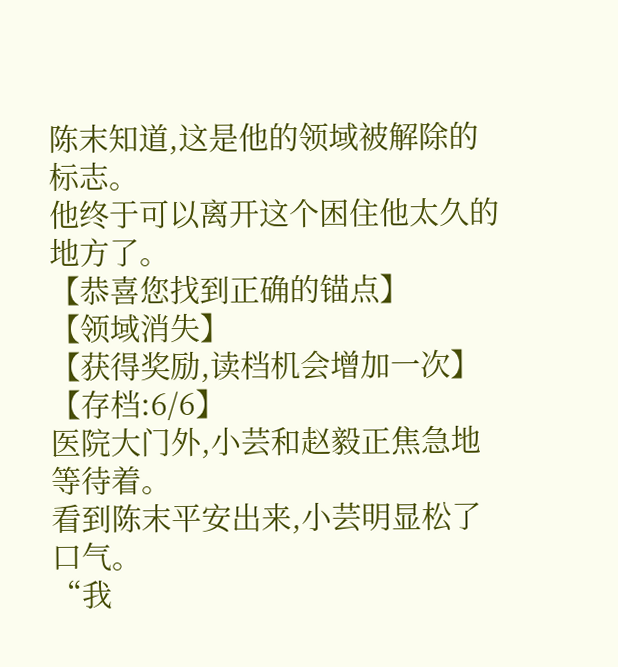陈末知道,这是他的领域被解除的标志。
他终于可以离开这个困住他太久的地方了。
【恭喜您找到正确的锚点】
【领域消失】
【获得奖励,读档机会增加一次】
【存档:6/6】
医院大门外,小芸和赵毅正焦急地等待着。
看到陈末平安出来,小芸明显松了口气。
“我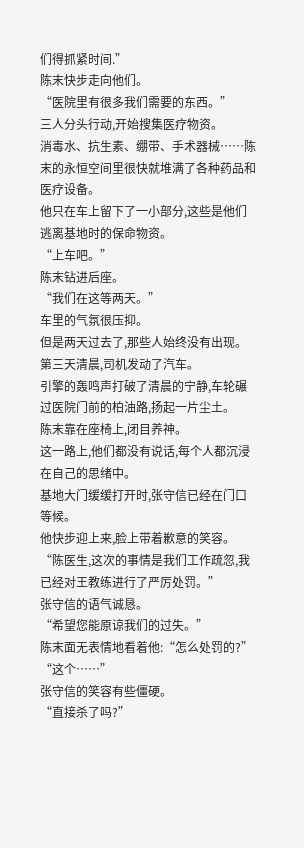们得抓紧时间.”
陈末快步走向他们。
“医院里有很多我们需要的东西。”
三人分头行动,开始搜集医疗物资。
消毒水、抗生素、绷带、手术器械……陈末的永恒空间里很快就堆满了各种药品和医疗设备。
他只在车上留下了一小部分,这些是他们逃离基地时的保命物资。
“上车吧。”
陈末钻进后座。
“我们在这等两天。”
车里的气氛很压抑。
但是两天过去了,那些人始终没有出现。
第三天清晨,司机发动了汽车。
引擎的轰鸣声打破了清晨的宁静,车轮碾过医院门前的柏油路,扬起一片尘土。
陈末靠在座椅上,闭目养神。
这一路上,他们都没有说话,每个人都沉浸在自己的思绪中。
基地大门缓缓打开时,张守信已经在门口等候。
他快步迎上来,脸上带着歉意的笑容。
“陈医生,这次的事情是我们工作疏忽,我已经对王教练进行了严厉处罚。”
张守信的语气诚恳。
“希望您能原谅我们的过失。”
陈末面无表情地看着他:“怎么处罚的?”
“这个……”
张守信的笑容有些僵硬。
“直接杀了吗?”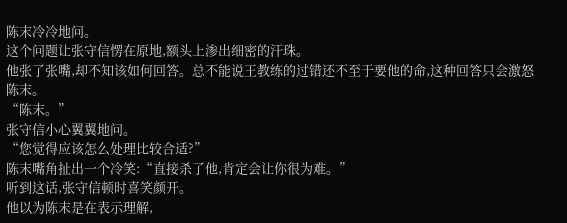陈末冷冷地问。
这个问题让张守信愣在原地,额头上渗出细密的汗珠。
他张了张嘴,却不知该如何回答。总不能说王教练的过错还不至于要他的命,这种回答只会激怒陈末。
“陈末。”
张守信小心翼翼地问。
“您觉得应该怎么处理比较合适?”
陈末嘴角扯出一个冷笑:“直接杀了他,肯定会让你很为难。”
听到这话,张守信顿时喜笑颜开。
他以为陈末是在表示理解,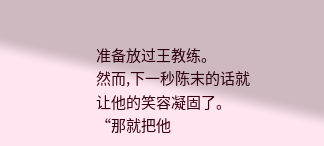准备放过王教练。
然而,下一秒陈末的话就让他的笑容凝固了。
“那就把他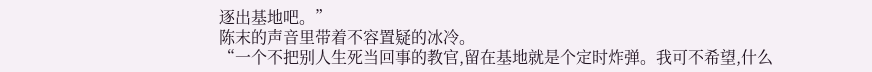逐出基地吧。”
陈末的声音里带着不容置疑的冰冷。
“一个不把别人生死当回事的教官,留在基地就是个定时炸弹。我可不希望,什么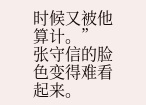时候又被他算计。”
张守信的脸色变得难看起来。